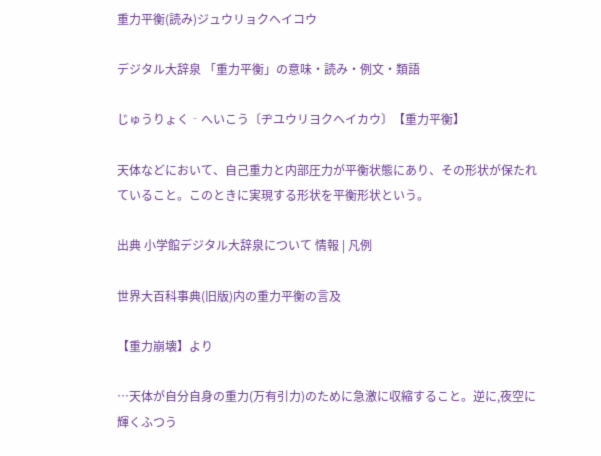重力平衡(読み)ジュウリョクヘイコウ

デジタル大辞泉 「重力平衡」の意味・読み・例文・類語

じゅうりょく‐へいこう〔ヂユウリヨクヘイカウ〕【重力平衡】

天体などにおいて、自己重力と内部圧力が平衡状態にあり、その形状が保たれていること。このときに実現する形状を平衡形状という。

出典 小学館デジタル大辞泉について 情報 | 凡例

世界大百科事典(旧版)内の重力平衡の言及

【重力崩壊】より

…天体が自分自身の重力(万有引力)のために急激に収縮すること。逆に,夜空に輝くふつう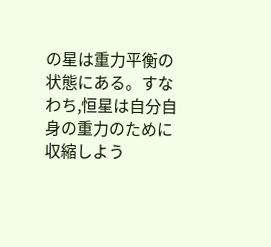の星は重力平衡の状態にある。すなわち,恒星は自分自身の重力のために収縮しよう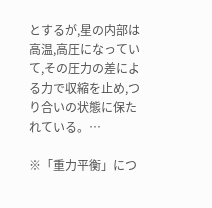とするが,星の内部は高温,高圧になっていて,その圧力の差による力で収縮を止め,つり合いの状態に保たれている。…

※「重力平衡」につ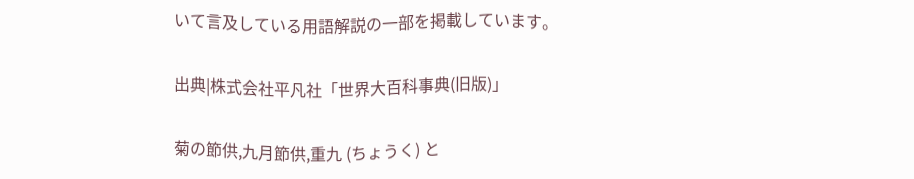いて言及している用語解説の一部を掲載しています。

出典|株式会社平凡社「世界大百科事典(旧版)」

菊の節供,九月節供,重九 (ちょうく) と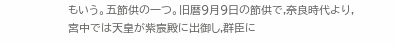もいう。五節供の一つ。旧暦9月9日の節供で,奈良時代より,宮中では天皇が紫宸殿に出御し,群臣に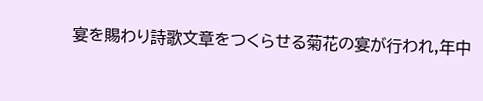宴を賜わり詩歌文章をつくらせる菊花の宴が行われ,年中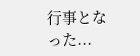行事となった...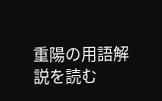重陽の用語解説を読む